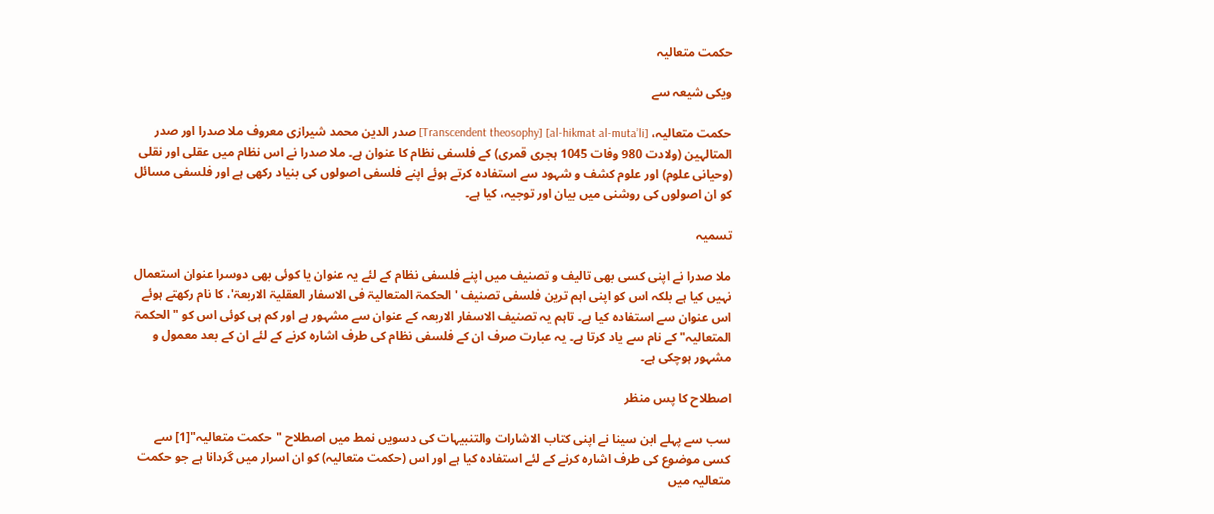حکمت متعالیہ

ویکی شیعہ سے

حکمت متعالیہ، [al-hikmat al-muta’li] [Transcendent theosophy] صدر الدین محمد شیرازی معروف ملا صدرا اور صدر المتالہین (ولادت 980 وفات 1045 ہجری قمری) کے فلسفی نظام کا عنوان ہے۔ ملا صدرا نے اس نظام میں عقلی اور نقلی (وحیانی علوم) اور علوم کشف و شہود سے استفادہ کرتے ہوئے اپنے فلسفی اصولوں کی بنیاد رکھی ہے اور فلسفی مسائل کو ان اصولوں کی روشنی میں بیان اور توجیہ، کیا ہے۔

تسمیہ

ملا صدرا نے اپنی کسی بھی تالیف و تصنیف میں اپنے فلسفی نظام کے لئے یہ عنوان یا کوئی بھی دوسرا عنوان استعمال نہیں کیا ہے بلکہ اس کو اپنی اہم ترین فلسفی تصنیف 'الحکمۃ المتعالیۃ فى الاسفار العقلیۃ الاربعۃ'، کا نام رکھتے ہوئے اس عنوان سے استفادہ کیا ہے۔ تاہم یہ تصنیف الاسفار الاربعہ کے عنوان سے مشہور ہے اور کم ہی کوئی اس کو "الحکمۃ المتعالیہ" کے نام سے یاد کرتا ہے۔ یہ عبارت صرف ان کے فلسفی نظام کی طرف اشارہ کرنے کے لئے ان کے بعد معمول و مشہور ہوچکی ہے۔

اصطلاح کا پس منظر

سب سے پہلے ابن سینا نے اپنی کتاب الاشارات والتنبیہات کی دسویں نمط میں اصطلاح "حکمت متعالیہ"[1] سے کسی موضوع کی طرف اشارہ کرنے کے لئے استفادہ کیا ہے اور اس (حکمت متعالیہ) کو ان اسرار میں گردانا ہے جو حکمت متعالیہ میں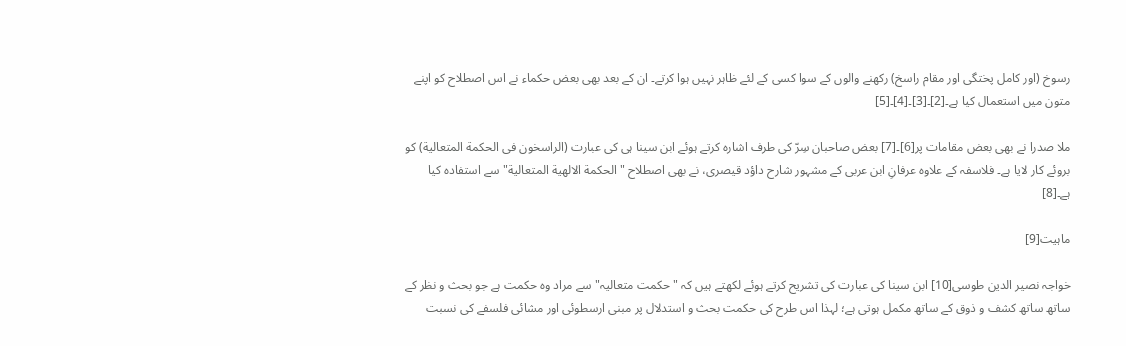رسوخ (اور کامل پختگی اور مقام راسخ) رکھنے والوں کے سوا کسی کے لئے ظاہر نہیں ہوا کرتے۔ ان کے بعد بھی بعض حکماء نے اس اصطلاح کو اپنے متون میں استعمال کیا ہے۔[2]۔[3]۔[4]۔[5]

ملا صدرا نے بھی بعض مقامات پر[6]۔[7] بعض صاحبان سِرّ کی طرف اشارہ کرتے ہوئے ابن سینا ہی کی عبارت (الراسخون فى الحکمة المتعالیة) کو بروئے کار لایا ہے۔ فلاسفہ کے علاوہ عرفانِ ابن عربی کے مشہور شارح داؤد قیصرى، نے بھی اصطلاح "الحکمة الالهیة المتعالیة" سے استفادہ کیا ہے۔[8]

ماہیت[9]

خواجہ نصير الدین طوسى[10] ابن سینا کی عبارت کی تشریح کرتے ہوئے لکھتے ہیں کہ "حکمت متعالیہ" سے مراد وہ حکمت ہے جو بحث و نظر کے ساتھ ساتھ کشف و ذوق کے ساتھ مکمل ہوتی ہے؛ لہذا اس طرح کی حکمت بحث و استدلال پر مبنی ارسطوئی اور مشائی فلسفے کی نسبت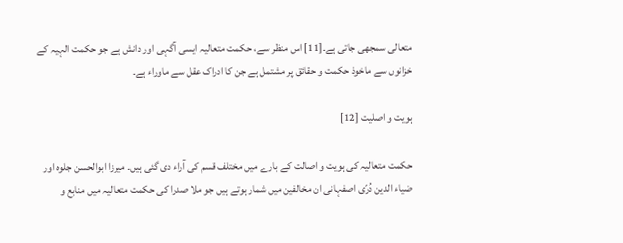متعالی سمجھی جاتی ہے۔[11] اس منظر سے، حکمت متعالیہ ایسی آگہی اور دانش ہے جو حکمت الہیہ کے خزانوں سے ماخوذ حکمت و حقائق پر مشتمل ہے جن کا ادراک عقل سے ماوراء ہے۔

ہویت و اصلیت [12]

حکمت متعالیہ کی ہویت و اصالت کے بارے میں مختلف قسم کی آراء دی گئی ہیں۔ میرزا ابوالحسن جلوہ اور ضیاء الدین دُرّی اصفہانی ان مخالفین میں شمار ہوتے ہیں جو ملا صدرا کی حکمت متعالیہ میں منابع و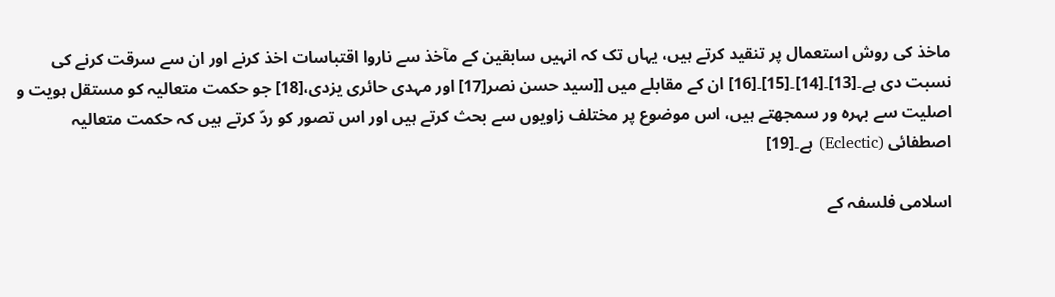ماخذ کی روش استعمال پر تنقید کرتے ہیں، یہاں تک کہ انہیں سابقین کے مآخذ سے ناروا اقتباسات اخذ کرنے اور ان سے سرقت کرنے کی نسبت دی ہے۔[13]۔[14]۔[15]۔[16] ان کے مقابلے میں [[سید حسن نصر[17] اور مہدی حائری یزدی،[18] جو حکمت متعالیہ کو مستقل ہویت و اصلیت سے بہرہ ور سمجھتے ہیں، اس موضوع پر مختلف زاویوں سے بحث کرتے ہیں اور اس تصور کو ردّ کرتے ہیں کہ حکمت متعالیہ اصطفائی (Eclectic) ہے۔[19]

اسلامی فلسفہ کے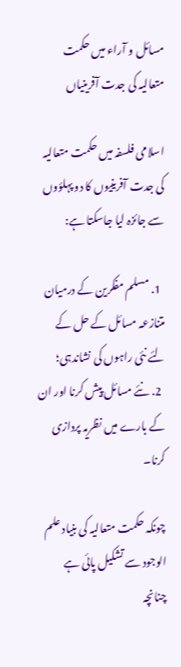مسائل و آراء میں حکمت متعالیہ کی جدت آفرینیاں

اسلامی فلسفہ میں حکمت متعالیہ کی جدت آفرینیوں کا دو پہلؤوں سے جائزہ لیا جاسکتا ہے:

  1. مسلم مفکرین کے درمیان متنازعہ مسائل کے حل کے لئے نئی راہوں کی نشاندہی؛
  2. نئے مسائل پیش کرنا اور ان کے بارے میں نظریہ پردازی کرنا۔

چونکہ حکمت متعالیہ کی بنیاد علم الوجود سے تشکیل پائی ہے چنانچہ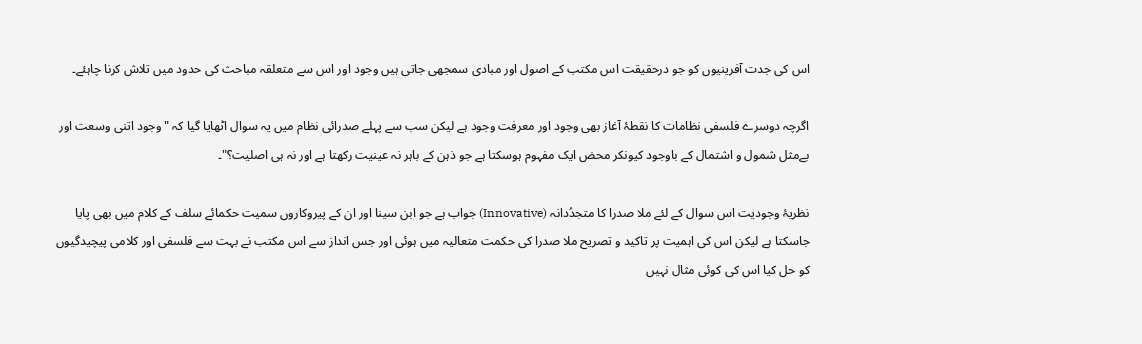اس کی جدت آفرینیوں کو جو درحقیقت اس مکتب کے اصول اور مبادی سمجھی جاتی ہیں وجود اور اس سے متعلقہ مباحث کی حدود میں تلاش کرنا چاہئے۔

اگرچہ دوسرے فلسفی نظامات کا نقطۂ آغاز بھی وجود اور معرفت وجود ہے لیکن سب سے پہلے صدرائی نظام میں یہ سوال اٹھایا گیا کہ "وجود اتنی وسعت اور بےمثل شمول و اشتمال کے باوجود کیونکر محض ایک مفہوم ہوسکتا ہے جو ذہن کے باہر نہ عینیت رکھتا ہے اور نہ ہی اصلیت؟"۔

نظریۂ وجودیت اس سوال کے لئے ملا صدرا کا متجدُدانہ (Innovative) جواب ہے جو ابن سینا اور ان کے پیروکاروں سمیت حکمائے سلف کے کلام میں بھی پایا جاسکتا ہے لیکن اس کی اہمیت پر تاکید و تصریح ملا صدرا کی حکمت متعالیہ میں ہوئی اور جس انداز سے اس مکتب نے بہت سے فلسفی اور کلامی پیچیدگیوں کو حل کیا اس کی کوئی مثال نہیں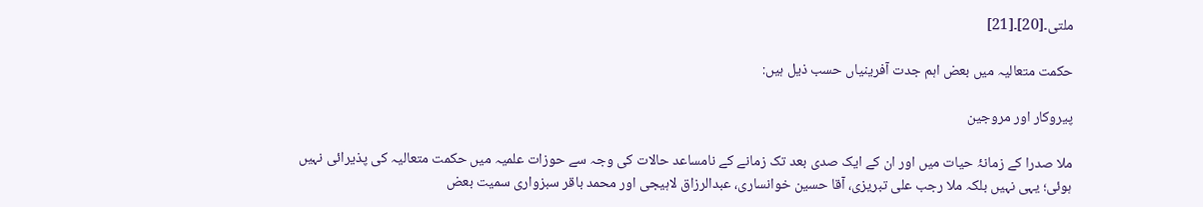ملتی۔[20]۔[21]

حکمت متعالیہ میں بعض اہم جدت آفرینیاں حسب ذیل ہیں:

پیروکار اور مروجین

ملا صدرا کے زمانۂ حیات میں اور ان کے ایک صدی بعد تک زمانے کے نامساعد حالات کی وجہ سے حوزات علمیہ میں حکمت متعالیہ کی پذیرائی نہیں ہوئی؛ یہی نہیں بلکہ ملا رجب‌ على تبریزى، آقا حسین خوانسارى، عبدالرزاق لاہیجى اور محمد باقر سبزوارى سمیت بعض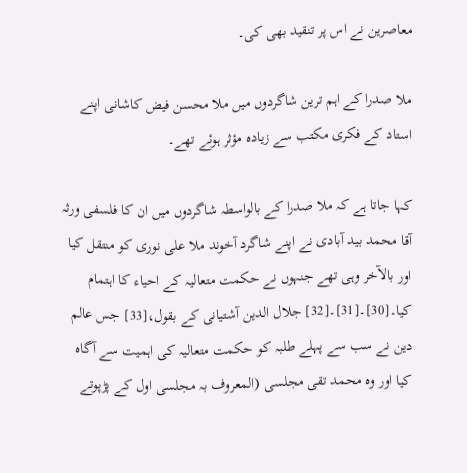معاصرین نے اس پر تنقید بھی کی۔

ملا صدرا کے اہم ترین شاگردوں میں ملا محسن فیض کاشانی اپنے استاد کے فکری مکتب سے زیادہ مؤثر ہوئے تھے۔

کہا جاتا ہے کہ ملا صدرا کے بالواسطہ شاگردوں میں ان کا فلسفی ورثہ آقا محمد بید آبادی نے اپنے شاگرد آخوند ملا علی نوری کو منتقل کیا اور بالآخر وہی تھے جنہوں نے حکمت متعالیہ کے احیاء کا اہتمام کیا۔[30]۔[31]۔[32] جلال الدین آشتیانی کے بقول،[33] جس عالم دین نے سب سے پہلے طلبہ کو حکمت متعالیہ کی اہمیت سے آگاہ کیا اور وہ محمد تقی مجلسی (المعروف بہ مجلسی اول کے پڑپوتے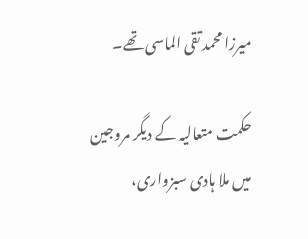میرزا محمد تقی الماسی تھے۔

حکمت متعالیہ کے دیگر مروجین میں ملا ہادی سبزواری،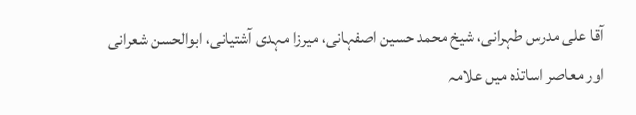آقا علی مدرس طہرانی، شیخ محمد حسین اصفہانی، میرزا مہدی آشتیانی، ابوالحسن شعرانی اور معاصر اساتذہ میں علامہ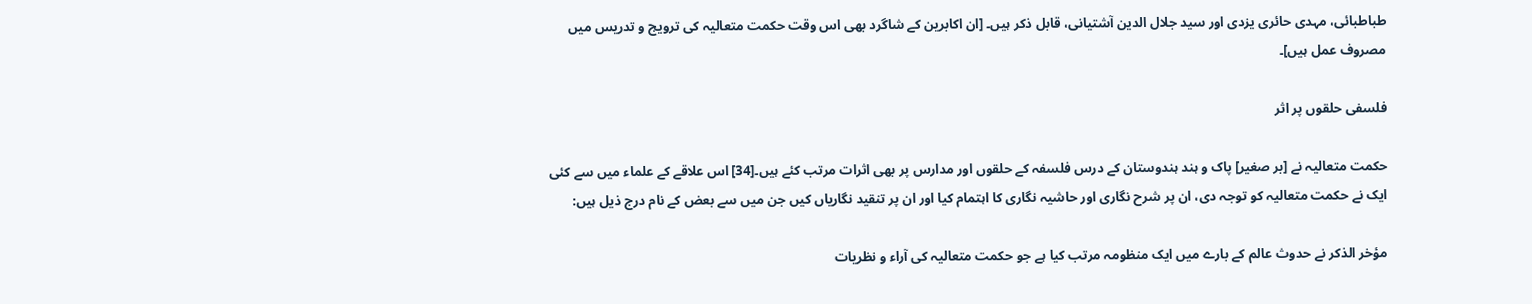طباطبائی، مہدی حائری یزدی اور سید جلال الدین آشتیانی، قابل ذکر ہیں۔ [ان اکابرین کے شاگرد بھی اس وقت حکمت متعالیہ کی ترویج و تدریس میں مصروف عمل ہیں]۔

فلسفی حلقوں پر اثر

حکمت متعالیہ نے [بر صغیر] پاک و ہند ہندوستان کے درس فلسفہ کے حلقوں اور مدارس پر بھی اثرات مرتب کئے ہیں۔[34] اس علاقے کے علماء میں سے کئی ایک نے حکمت متعالیہ کو توجہ دی، ان پر شرح نگاری اور حاشیہ نگاری کا اہتمام کیا اور ان پر تنقید نگاریاں کیں جن میں سے بعض کے نام درج ذیل ہیں:

مؤخر الذکر نے حدوث عالم کے بارے میں ایک منظومہ مرتب کیا ہے جو حکمت متعالیہ کی آراء و نظریات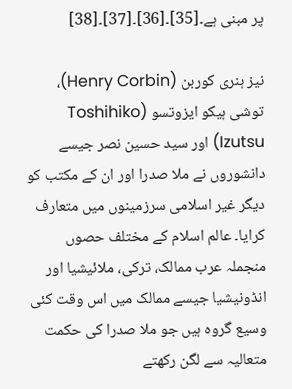پر مبنی ہے۔[35]۔[36]۔[37]۔[38]

نیز ہنری کوربن (Henry Corbin)، توشی ہیکو ایزوتسو (Toshihiko Izutsu) اور سید حسین نصر جیسے دانشوروں نے ملا صدرا اور ان کے مکتب کو دیگر غیر اسلامی سرزمینوں میں متعارف کرایا۔ عالم اسلام کے مختلف حصوں منجملہ عرب ممالک، ترکی، ملائیشیا اور انڈونیشیا جیسے ممالک میں اس وقت کئی وسیع گروہ ہیں جو ملا صدرا کی حکمت متعالیہ سے لگن رکھتے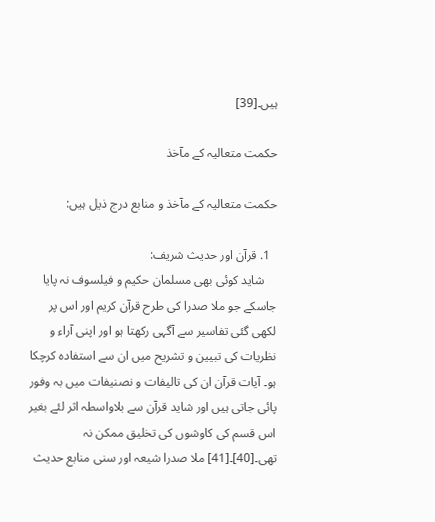ہیں۔[39]

حکمت متعالیہ کے مآخذ

حکمت متعالیہ کے مآخذ و منابع درج ذیل ہیں:

  1. قرآن اور حدیث شریف:
    شاید کوئی بھی مسلمان حکیم و فیلسوف نہ پایا جاسکے جو ملا صدرا کی طرح قرآن کریم اور اس پر لکھی گئی تفاسیر سے آگہی رکھتا ہو اور اپنی آراء و نظریات کی تبیین و تشریح میں ان سے استفادہ کرچکا ہو۔ آیات قرآن ان کی تالیفات و نصنیفات میں بہ وفور پائی جاتی ہیں اور شاید قرآن سے بلاواسطہ اثر لئے بغیر اس قسم کی کاوشوں کی تخلیق ممکن نہ تھی۔[40]۔[41] ملا صدرا شیعہ اور سنی منابع حدیث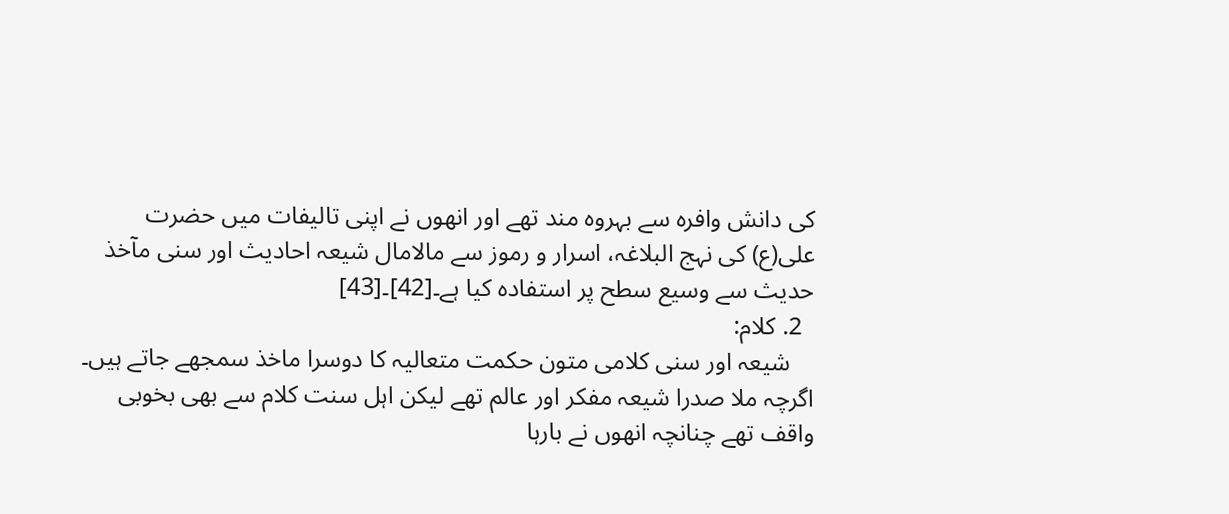کی دانش وافرہ سے بہروہ مند تھے اور انھوں نے اپنی تالیفات میں حضرت علی(ع) کی نہج البلاغہ، اسرار و رموز سے مالامال شیعہ احادیث اور سنی مآخذ حدیث سے وسیع سطح پر استفادہ کیا ہے۔[42]۔[43]
  2. کلام:
    شیعہ اور سنی کلامی متون حکمت متعالیہ کا دوسرا ماخذ سمجھے جاتے ہیں۔ اگرچہ ملا صدرا شیعہ مفکر اور عالم تھے لیکن اہل سنت کلام سے بھی بخوبی واقف تھے چنانچہ انھوں نے بارہا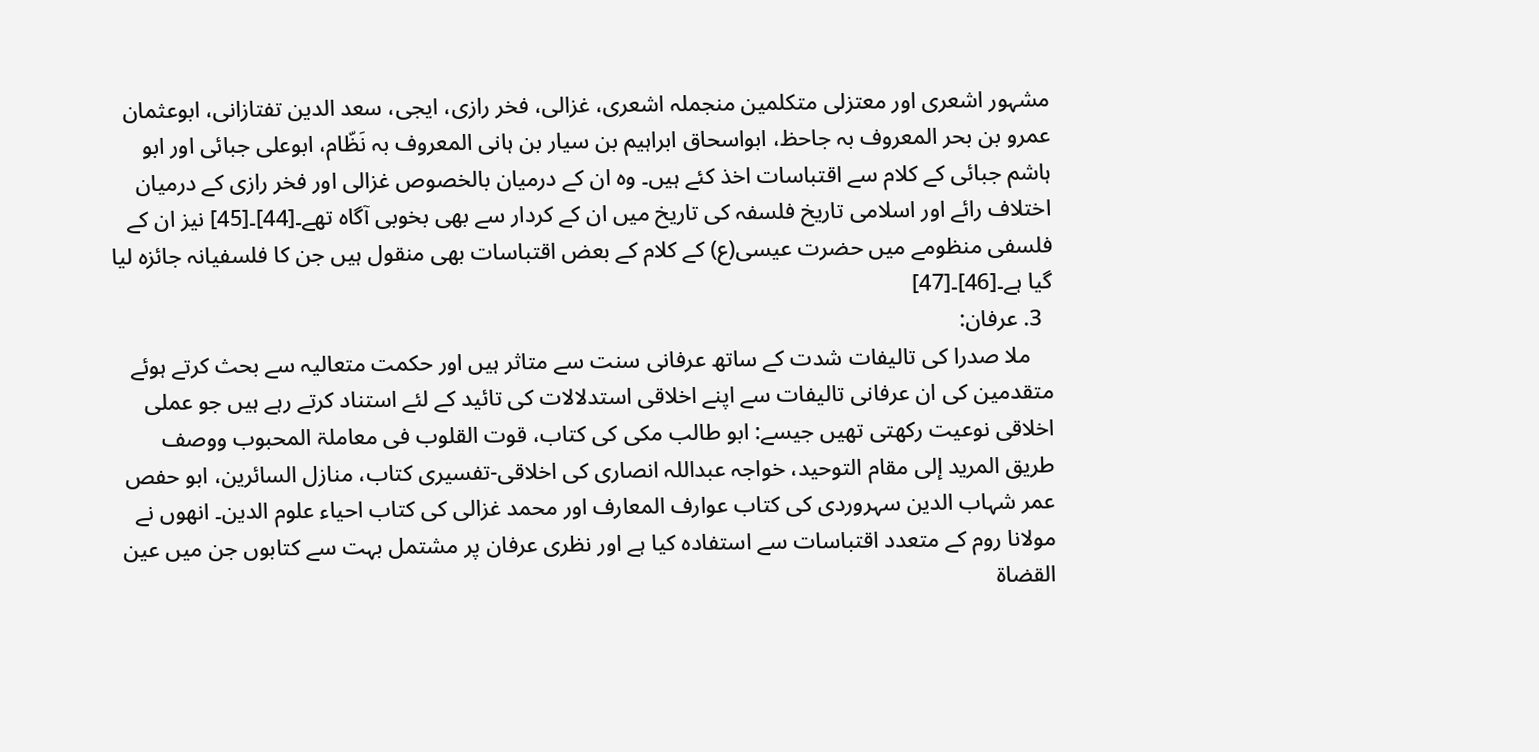مشہور اشعری اور معتزلی متکلمین منجملہ اشعری، غزالی، فخر رازی، ایجى، سعد الدین تفتازانى، ابوعثمان عمرو بن بحر المعروف بہ جاحظ، ابواسحاق ابراہیم بن سیار بن ہانی المعروف بہ نَظّام، ابوعلى جبائی اور ابو ہاشم جبائى کے کلام سے اقتباسات اخذ کئے ہیں۔ وہ ان کے درمیان بالخصوص غزالی اور فخر رازی کے درمیان اختلاف رائے اور اسلامی تاریخ فلسفہ کی تاریخ میں ان کے کردار سے بھی بخوبی آگاہ تھے۔[44]۔[45] نیز ان کے فلسفی منظومے میں حضرت عیسی(ع) کے کلام کے بعض اقتباسات بھی منقول ہیں جن کا فلسفیانہ جائزہ لیا گیا ہے۔[46]۔[47]
  3. عرفان:
    ملا صدرا کی تالیفات شدت کے ساتھ عرفانی سنت سے متاثر ہیں اور حکمت متعالیہ سے بحث کرتے ہوئے متقدمین کی ان عرفانی تالیفات سے اپنے اخلاقی استدلالات کی تائید کے لئے استناد کرتے رہے ہیں جو عملی اخلاقی نوعیت رکھتی تھیں جیسے: ابو طالب مکی کی کتاب، قوت القلوب فی معاملۃ المحبوب ووصف طريق المرید إلى مقام التوحید، خواجہ عبداللہ انصاری کی اخلاقی-تفسیری کتاب، منازل السائرین، ابو حفص عمر شہاب الدین سہروردی کی کتاب عوارف‌ المعارف اور محمد غزالی کی کتاب احیاء علوم الدین۔ انھوں نے مولانا روم کے متعدد اقتباسات سے استفادہ کیا ہے اور نظری عرفان پر مشتمل بہت سے کتابوں جن میں عین القضاۃ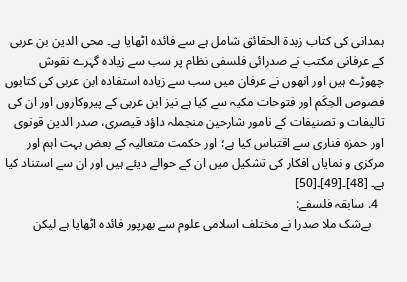ہمدانی کی کتاب زبدۃ الحقائق شامل ہے سے فائدہ اٹھایا ہے۔ محی الدین بن عربی کے عرفانی مکتب نے صدرائی فلسفی نظام پر سب سے زیادہ گہرے نقوش چھوڑے ہیں اور انھوں نے عرفان میں سب سے زیادہ استفادہ ابن عربی کی کتابوں فصوص الحِکَم اور فتوحات مکیہ سے کیا ہے نیز ابن عربی کے پیروکاروں اور ان کی تالیفات و تصنیفات کے نامور شارحین منجملہ داؤد قیصری، صدر الدین قونوی اور حمزہ فناری سے اقتباس کیا ہے؛ اور حکمت متعالیہ کے بعض بہت اہم اور مرکزی و نمایاں افکار کی تشکیل میں ان کے حوالے دیئے ہیں اور ان سے استناد کیا ہے۔ [48]۔[49]۔[50]
  4. سابقہ فلسفے:
    بےشک ملا صدرا نے مختلف اسلامی علوم سے بھرپور فائدہ اٹھایا ہے لیکن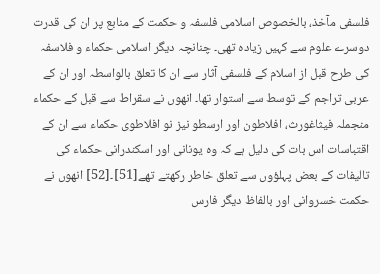فلسفی مآخذ، بالخصوص اسلامی فلسفہ و حکمت کے منابع پر ان کی قدرت دوسرے علوم سے کہیں زیادہ تھی۔ چنانچہ دیگر اسلامی حکماء و فلاسفہ کی طرح قبل از اسلام کے فلسفی آثار سے ان کا تعلق بالواسطہ اور ان کے عربی تراجم کے توسط سے استوار تھا۔ انھوں نے سقراط سے قبل کے حکماء منجملہ فیثاغورث، افلاطون اور ارسطو نیز نو افلاطوی حکماء سے ان کے اقتباسات اس بات کی دلیل ہے کہ وہ یونانی اور اسکندرانی حکماء کی تالیفات کے بعض پہلؤوں سے تعلق خاطر رکھتے تھے[51]۔[52] انھوں نے حکمت خسروانی اور بالفاظ دیگر فارس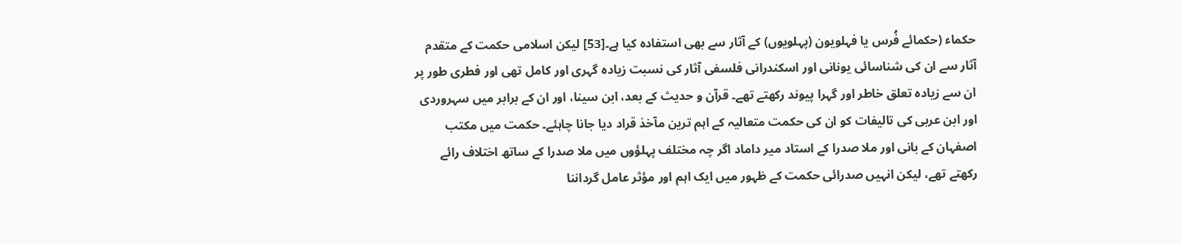حکماء (حکمائے فُرس یا فہلویون (پہلویوں) کے آثار سے بھی استفادہ کیا ہے۔[53] لیکن اسلامی حکمت کے متقدم آثار سے ان کی شناسائی یونانی اور اسکندرانی فلسفی آثار کی نسبت زيادہ گہری اور کامل تھی اور فطری طور پر ان سے زيادہ تعلق خاطر اور گہرا پیوند رکھتے تھے۔ قرآن و حدیث کے بعد، ابن سینا، اور ان کے برابر میں سہروردی اور ابن عربی کی تالیفات کو ان کی حکمت متعالیہ کے اہم ترین مآخذ قراد دیا جانا چاہئے۔ حکمت میں مکتب اصفہان کے بانی اور ملا صدرا کے استاد میر داماد اگر چہ مختلف پہلؤوں میں ملا صدرا کے ساتھ اختلاف رائے رکھتے تھے، لیکن انہیں صدرائی حکمت کے ظہور میں ایک اہم اور مؤثر عامل گرداننا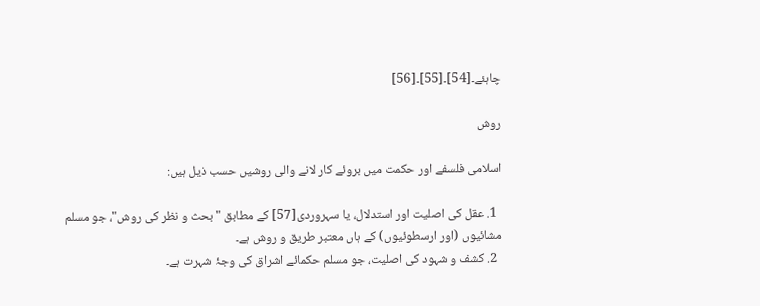چاہئے۔[54]۔[55]۔[56]

روش

اسلامی فلسفے اور حکمت میں بروئے کار لانے والی روشیں حسب ذیل ہیں:

  1. عقل کی اصلیت اور استدلال، یا سہروردى[57] کے مطابق "بحث و نظر کی روش"، جو مسلم مشائیوں (اور ارسطوئیوں) کے ہاں معتبر طریق و روش ہے۔
  2. کشف و شہود کی اصلیت، جو مسلم حکمائے اشراق کی وجۂ شہرت ہے۔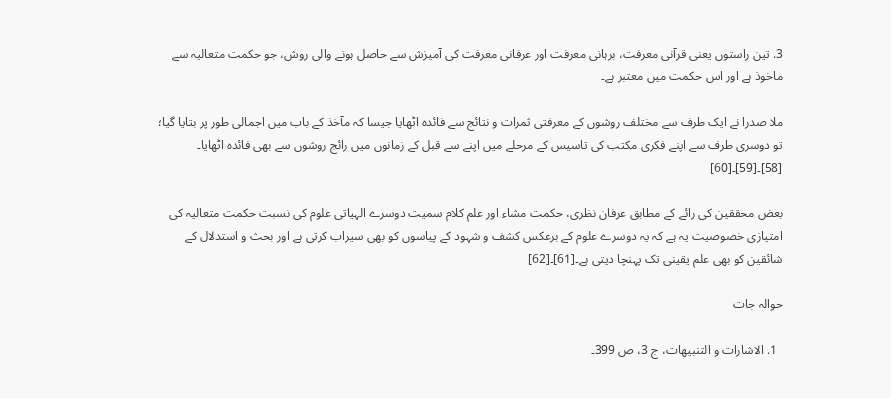3. تین راستوں یعنی قرآنی معرفت، برہانی معرفت اور عرفانی معرفت کی آمیزش سے حاصل ہونے والی روش، جو حکمت متعالیہ سے ماخوذ ہے اور اس حکمت میں معتبر ہے۔

ملا صدرا نے ایک طرف سے مختلف روشوں کے معرفتی ثمرات و نتائج سے فائدہ اٹھایا جیسا کہ مآخذ کے باب میں اجمالی طور پر بتایا گیا؛ تو دوسری طرف سے اپنے فکری مکتب کی تاسیس کے مرحلے میں اپنے سے قبل کے زمانوں میں رائج روشوں سے بھی فائدہ اٹھایا۔ [58]۔[59]۔[60]

بعض محققین کی رائے کے مطابق عرفان نظری، حکمت مشاء اور علم کلام سمیت دوسرے الہیاتی علوم کی نسبت حکمت متعالیہ کی امتیازی خصوصیت یہ ہے کہ یہ دوسرے علوم کے برعکس کشف و شہود کے پیاسوں کو بھی سیراب کرتی ہے اور بحث و استدلال کے شائقین کو بھی علم یقینی تک پہنچا دیتی ہے۔[61]۔[62]

حوالہ جات

  1. الاشارات و التنبیهات، ج 3، ص 399۔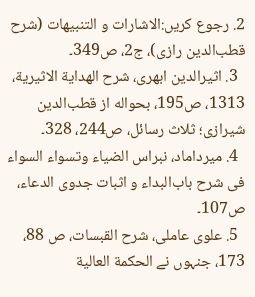2. رجوع کریں:الاشارات و التنبیهات (شرح قطب‌الدین رازى)، ج2، ص349۔
  3. اثیرالدین ابهری، شرح الهدایة الاثیریة، 1313، ص195، بحواله از قطب‌الدین شیرازى؛ ثلاث رسائل، ص244، 328۔
  4. میرداماد، نبراس الضیاء وتسواء السواء فى شرح باب‌البداء و اثبات جدوى الدعاء، ص107۔
  5. علوى عاملى، شرح القبسات، ص 88، 173، جنہوں نے الحکمة العالیة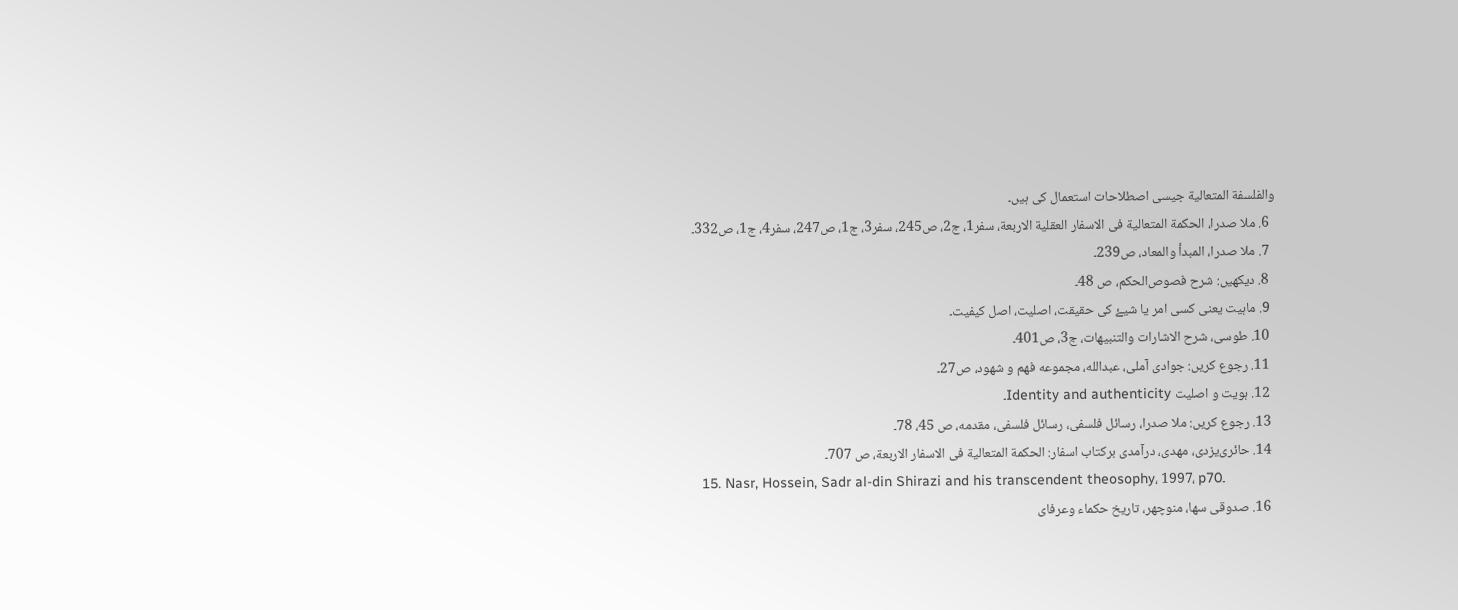والفلسفة المتعالیة جیسی اصطلاحات استعمال کی ہیں۔
  6. ملا صدرا، الحکمة المتعالیة فى الاسفار العقلیة الاربعة، سفر1، ج2، ص245، سفر3، ج1، ص247، سفر4، ج1، ص332۔
  7. ملا صدرا، المبدأ والمعاد، ص239۔
  8. دیکھیں: شرح فصوص‌الحکم، ص 48۔
  9. ماہیت یعنی کسی امر یا شیۓ کی حقیقت، اصلیت، اصل کیفیت۔
  10. طوسی، شرح الاشارات والتنبیهات، ج3، ص401۔
  11. رجوع کریں: جوادی آملی، عبدالله، مجموعه فهم و شهود، ص27۔
  12. ہویت و اصلیت Identity and authenticity۔
  13. رجوع کریں: ملا صدرا، رسائل فلسفى، رسائل فلسفى، مقدمه، ص 45، 78۔
  14. حائری‌یزدى، مهدى، درآمدى برکتاب اسفار: الحکمة المتعالیة فى الاسفار الاربعة، ص 707۔
  15. Nasr, Hossein, Sadr al-din Shirazi and his transcendent theosophy، 1997، p70۔
  16. صدوقی‌ سها، منوچهر، تاریخ حکماء وعرفاى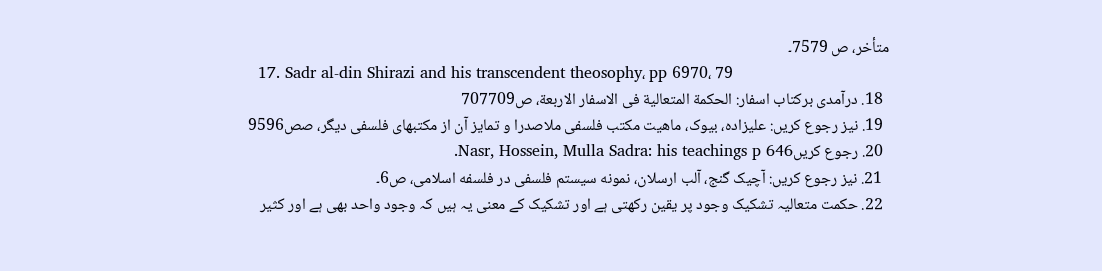متأخر، ص 7579۔
  17. Sadr al-din Shirazi and his transcendent theosophy، pp 6970، 79
  18. درآمدى برکتاب اسفار: الحکمة المتعالیة فى الاسفار الاربعة، ص707709
  19. نیز رجوع کریں: علیزاده، بیوک، ماهیت مکتب فلسفى ملاصدرا و تمایز آن از مکتبهاى فلسفى دیگر، صص9596
  20. رجوع کریںNasr, Hossein, Mulla Sadra: his teachings p 646.
  21. نیز رجوع کریں: آچیک گنج، آلب ارسلان، نمونه سیستم فلسفى در فلسفه اسلامى، ص6۔
  22. حکمت متعالیہ تشکیک وجود پر یقین رکھتی ہے اور تشکیک کے معنی یہ ہیں کہ وجود واحد بھی ہے اور کثیر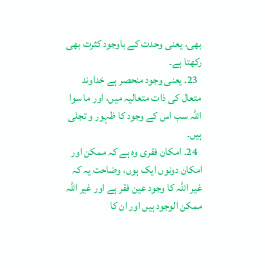بھی، یعنی وحدت کے باوجود کثرت بھی رکھتا ہے۔
  23. یعنی وجود منحصر ہے خداوند متعال کی ذات متعالیہ میں، اور ما سوا اللہ سب اس کے وجود کا ظہور و تجلی ہیں۔
  24. امكان فقرى وہ ہے کہ ممکن اور امکان دونوں ایک ہوں، وضاحت یہ کہ غیر اللہ کا وجود عین فقر ہے اور غیر اللہ ممکن الوجود ہیں اور ان کا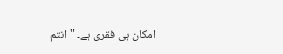امکان ہی فقری ہے۔ "انتم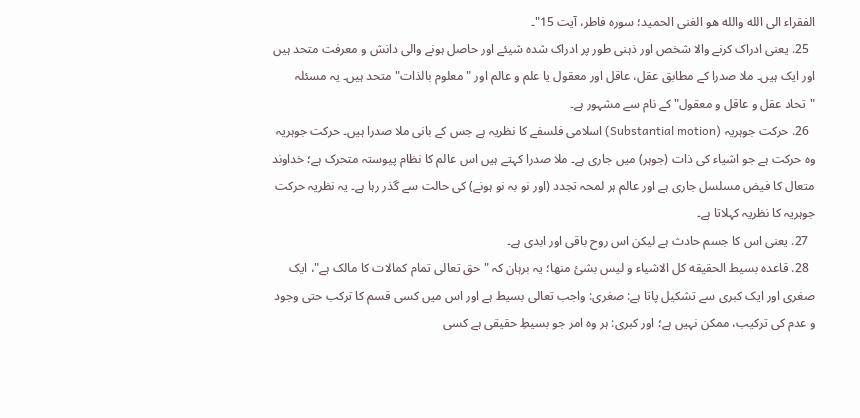الفقراء الی الله والله هو الغنی الحمید؛ سورہ فاطر، آیت 15"۔
  25. یعنی ادراک کرنے والا شخص اور ذہنی طور پر ادراک شدہ شیئے اور حاصل ہونے والی دانش و معرفت متحد ہیں اور ایک ہیں۔ ملا صدرا کے مطابق عقل، عاقل اور معقول یا علم و عالم اور "معلوم بالذات" متحد ہیں۔ یہ مسئلہ "تحاد عقل و عاقل و معقول" کے نام سے مشہور ہے۔
  26. حرکت جوہریہ (Substantial motion) اسلامی فلسفے کا نظریہ ہے جس کے بانی ملا صدرا ہیں۔ حرکت جوہریہ وہ حرکت ہے جو اشیاء کی ذات (جوہر) میں جاری ہے۔ ملا صدرا کہتے ہیں اس عالم کا نظام پیوستہ متحرک ہے؛ خداوند متعال کا فیض مسلسل جاری ہے اور عالم ہر لمحہ تجدد (اور نو بہ نو ہونے) کی حالت سے گذر رہا ہے۔ یہ نظریہ حرکت جوہریہ کا نظریہ کہلاتا ہے۔
  27. یعنی اس کا جسم حادث ہے لیکن اس روح باقی اور ابدی ہے۔
  28. قاعده بسیط الحقیقه کل الاشیاء و لیس بشئ منها؛ یہ برہان کہ "حق تعالی تمام کمالات کا مالک ہے"، ایک صغری اور ایک کبری سے تشکیل پاتا ہے: صغری: واجب تعالی بسیط ہے اور اس میں کسی قسم کا ترکب حتی وجود و عدم کی ترکیب، ممکن نہیں ہے؛ اور کبری: ہر وہ امر جو بسیطِ حقیقی ہے کسی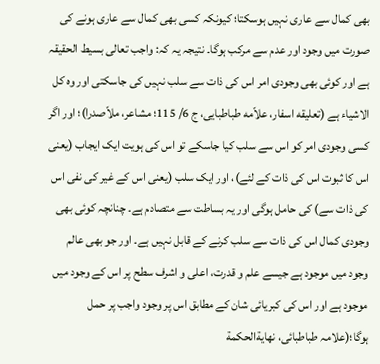بھی کمال سے عاری نہیں ہوسکتا؛ کیونکہ کسی بھی کمال سے عاری ہونے کی صورت میں وجود اور عدم سے مرکب ہوگا۔ نتیجہ یہ کہ: واجب تعالی بسیط الحقیقہ ہے اور کوئی بھی وجودی امر اس کی ذات سے سلب نہیں کی جاسکتی اور وہ کل الاشیاء ہے (تعلیقه اسفار، علاّمه طباطبایی، ج 6/ 115؛ مشاعر، ملاّصدرا)؛ اور اگر کسی وجودی امر کو اس سے سلب کیا جاسکے تو اس کی ہویت ایک ایجاب (یعنی اس کا ثبوت اس کی ذات کے لئے)، اور ایک سلب (یعنی اس کے غیر کی نفی اس کی ذات سے) کی حامل ہوگی اور یہ بساطت سے متصادم ہے۔ چنانچہ کوئی بھی وجودی کمال اس کی ذات سے سلب کرنے کے قابل نہیں ہے۔ اور جو بھی عالم وجود میں موجود ہے جیسے علم و قدرت، اعلی و اشرف سطح پر اس کے وجود میں موجود ہے اور اس کی کبریائی شان کے مطابق اس پر وجود واجب پر حمل ہوگا؛(علامہ طباطبائی، نهایةالحکمة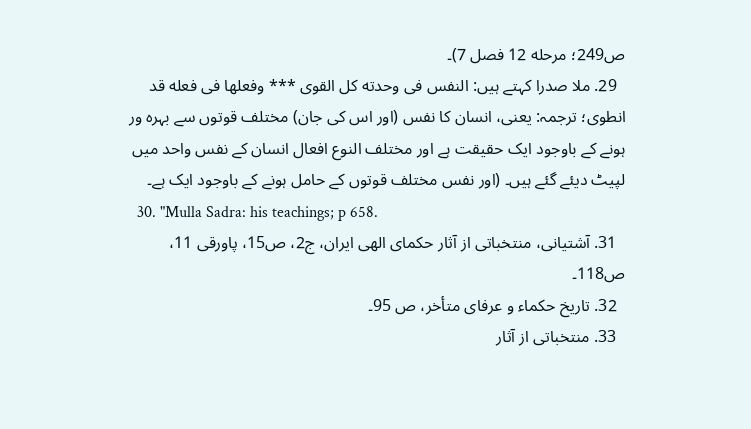ص249؛ مرحله 12 فصل 7)۔
  29. ملا صدرا کہتے ہیں: النفس فی وحدته کل القوی *** وفعلها فی فعله قد انطوی؛ ترجمہ: یعنی، انسان کا نفس (اور اس کی جان) مختلف قوتوں سے بہرہ ور ہونے کے باوجود ایک حقیقت ہے اور مختلف النوع افعال انسان کے نفس واحد میں لپیٹ دیئے گئے ہیں۔ (اور نفس مختلف قوتوں کے حامل ہونے کے باوجود ایک ہے۔
  30. "Mulla Sadra: his teachings; p 658.
  31. آشتیانى، منتخباتى از آثار حکماى الهى ایران، ج2، ص15، پاورقی 11، ص118۔
  32. تاریخ حکماء و عرفاى متأخر، ص 95۔
  33. منتخباتى از آثار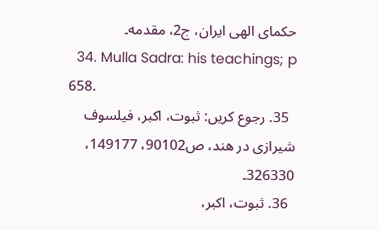حکماى الهى ایران، ج2، مقدمه۔
  34. Mulla Sadra: his teachings; p 658.
  35. رجوع کریں: ثبوت، اکبر، فیلسوف شیرازى در هند، ص90102، 149177، 326330۔
  36. ثبوت، اکبر،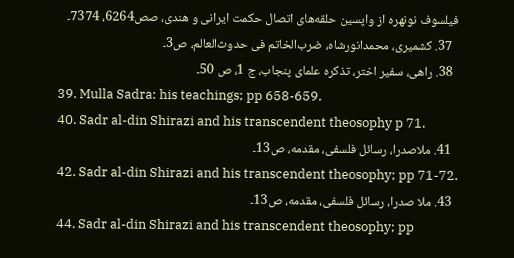فیلسوف نونهره از واپسین حلقه‌هاى اتصال حکمت ایرانى و هندى، صص6264، 7374۔
  37. كشمیرى، محمدانورشاه، ضرب‌الخاتم فى حدوث‌العالم، ص3۔
  38. راهى، سفیر اختر، تذکره علماى پنجاب، ج 1، ص 50۔
  39. Mulla Sadra: his teachings; pp 658-659.
  40. Sadr al-din Shirazi and his transcendent theosophy p 71.
  41. ملاصدرا، رسائل فلسفى، مقدمه، ص13۔
  42. Sadr al-din Shirazi and his transcendent theosophy; pp 71-72.
  43. ملا صدرا، رسائل فلسفى، مقدمه، ص13۔
  44. Sadr al-din Shirazi and his transcendent theosophy; pp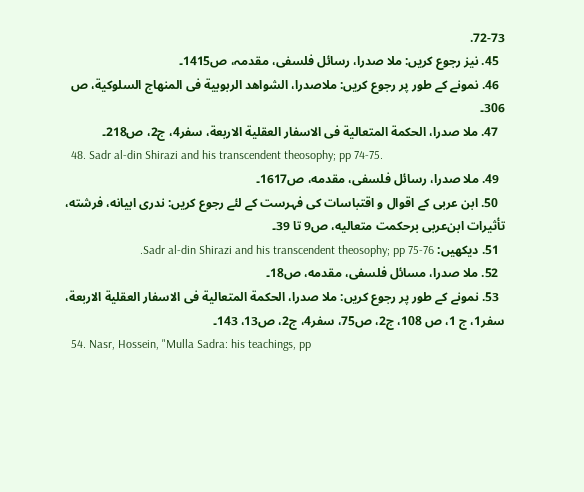72-73.
  45. نیز رجوع کریں: ملا صدرا، رسائل فلسفى، مقدمہ، ص1415۔
  46. نمونے کے طور پر رجوع کریں: ملاصدرا، الشواهد الربوبیة فى المنهاج السلوکیة، ص 306۔
  47. ملا صدرا، الحکمة المتعالیة فى الاسفار العقلیة الاربعة، سفر4، ج2، ص218۔
  48. Sadr al-din Shirazi and his transcendent theosophy; pp 74-75.
  49. ملا صدرا، رسائل فلسفى، مقدمه، ص1617۔
  50. ابن عربی کے اقوال و اقتباسات کی فہرست کے لئے رجوع کریں: ندرى ابیانه، فرشته، تأثیرات ابن‌عربى برحکمت متعالیه، ص9 تا 39۔
  51. دیکھیں: Sadr al-din Shirazi and his transcendent theosophy; pp 75-76.
  52. ملا صدرا، مسائل فلسفى، مقدمه، ص18۔
  53. نمونے کے طور پر رجوع کریں: ملا صدرا، الحکمة المتعالیة فى الاسفار العقلیة الاربعة، سفر1، ج 1، ص 108، ج2، ص75، سفر4، ج2، ص13، 143۔
  54. Nasr, Hossein, "Mulla Sadra: his teachings, pp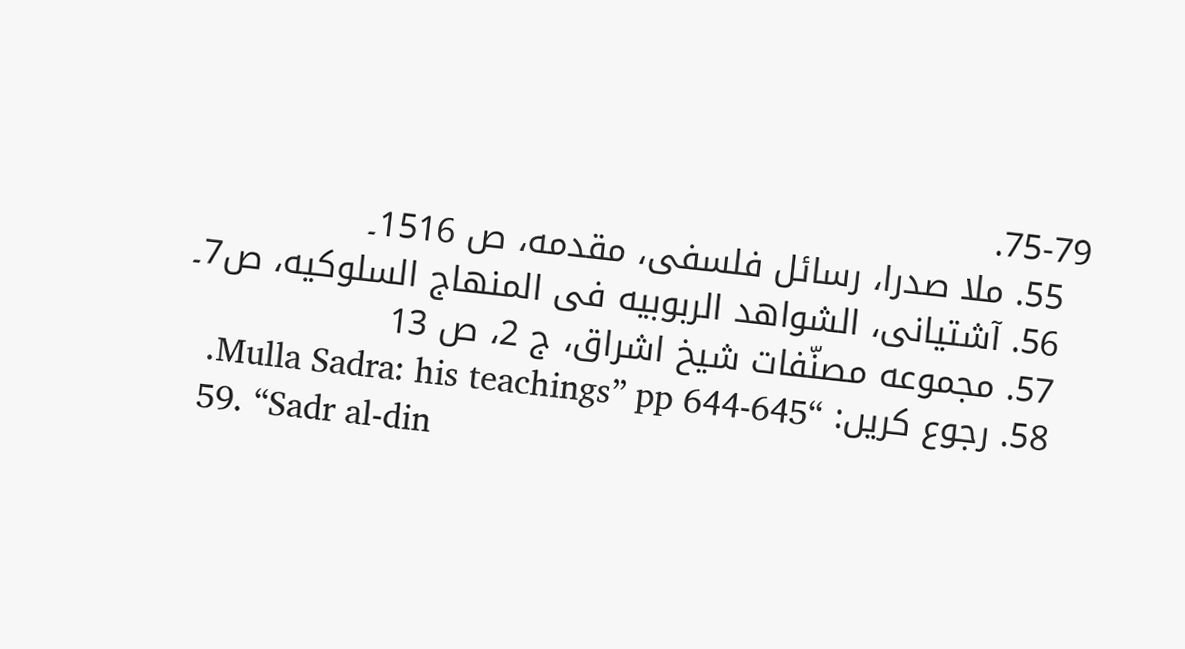75-79.
  55. ملا صدرا، رسائل فلسفى، مقدمه، ص 1516۔
  56. آشتیانی، الشواهد الربوبیه فى المنهاج السلوکیه، ص7۔
  57. مجموعه مصنّفات شیخ اشراق، ج 2، ص 13
  58. رجوع کریں: “Mulla Sadra: his teachings” pp 644-645.
  59. “Sadr al-din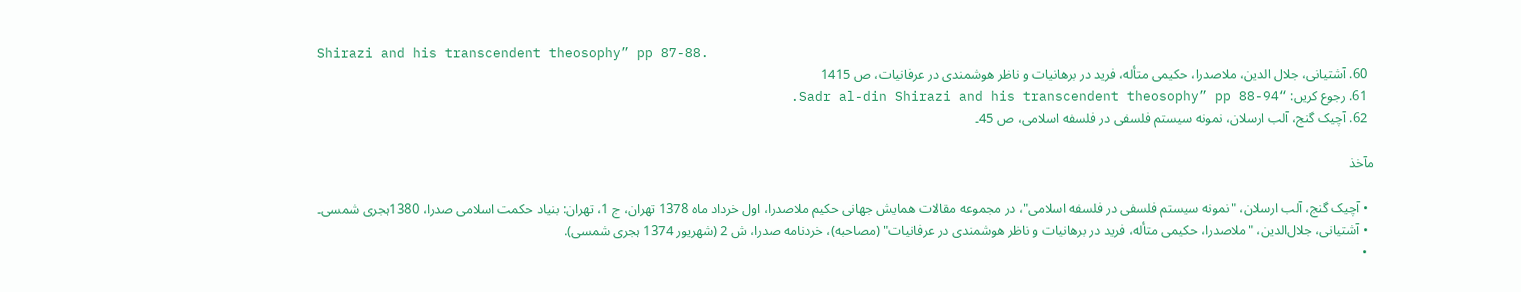Shirazi and his transcendent theosophy” pp 87-88.
  60. آشتیانى، جلال الدین، ملاصدرا، حکیمى متأله، فرید در برهانیات و ناظر هوشمندى در عرفانیات، ص 1415
  61. رجوع کریں: “Sadr al-din Shirazi and his transcendent theosophy” pp 88-94.
  62. آچیک گنج، آلب ارسلان، نمونه سیستم فلسفى در فلسفه اسلامى، ص 45۔

مآخذ

  • آچیک گنج، آلب ارسلان، "نمونه سیستم فلسفى در فلسفه اسلامى"، در مجموعه مقالات همایش جهانى حکیم ملاصدرا، اول خرداد ماه 1378 تهران، ج 1، تهران: بنیاد حکمت اسلامى صدرا، 1380ہجری شمسی۔
  • آشتیانى، جلال‌الدین، "ملاصدرا، حکیمى متأله، فرید در برهانیات و ناظر هوشمندى در عرفانیات" (مصاحبه)، خردنامه صدرا، ش 2 (شهریور 1374 ہجری شمسی).
  •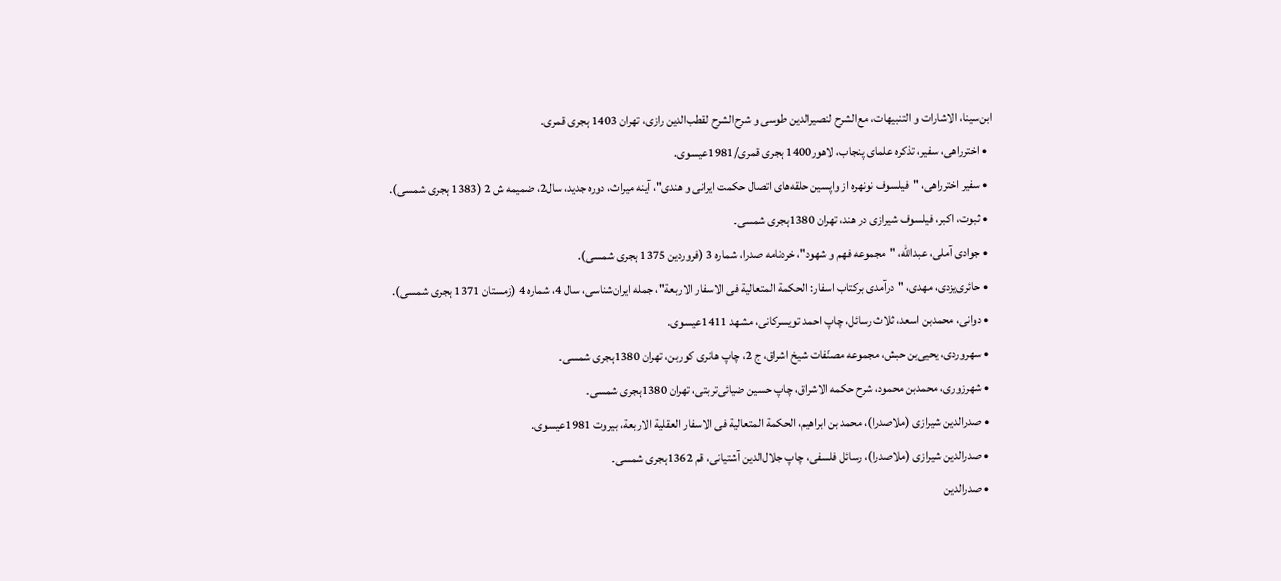ابن‌سینا، الاشارات و التنبیهات، مع‌الشرح لنصیرالدین طوسى و شرح‌الشرح لقطب‌الدین رازى، تهران 1403 ہجری قمری.
  • اخترراهى، سفیر، تذکره علماى پنجاب، لاهور1400 ہجری قمری/1981عیسوی.
  • سفیر اخترراهى، "فیلسوف نونهره از واپسین حلقه‌هاى اتصال حکمت ایرانى و هندى"، آینه میراث، دوره جدید، سال2، ضمیمه ش 2 (1383 ہجری شمسی).
  • ثبوت، اکبر، فیلسوف شیرازى در هند، تهران 1380ہجری شمسی۔
  • جوادی آملی، عبدالله، "مجموعه فهم و شهود"، خردنامه صدرا، شمارہ 3 (فروردین 1375 ہجری شمسی).
  • حائری‌یزدى، مهدى، "درآمدى برکتاب اسفار: الحکمة المتعالیة فى الاسفار الاربعة"، جمله ایران‌شناسى، سال 4، شمارہ 4 (زمستان 1371 ہجری شمسی).
  • دوانى، محمدبن اسعد، ثلاث رسائل، چاپ احمد تویسرکانى، مشهد 1411عیسوی.
  • سهروردى، یحیی‌بن حبش، مجموعه مصنّفات شیخ اشراق، ج 2، چاپ هانرى کوربن، تهران 1380ہجری شمسی۔
  • شهرزورى، محمدبن محمود، شرح حکمه الاشراق، چاپ حسین ضیائی‌تربتى، تهران 1380ہجری شمسی۔
  • صدرالدین شیرازى (ملاصدرا)، محمد بن ابراهیم، الحکمة المتعالیة فى الاسفار العقلیة الاربعة، بیروت 1981عیسوی.
  • صدرالدین شیرازى (ملاصدرا)، رسائل فلسفى، چاپ جلال‌الدین آشتیانى، قم 1362ہجری شمسی۔
  • صدرالدین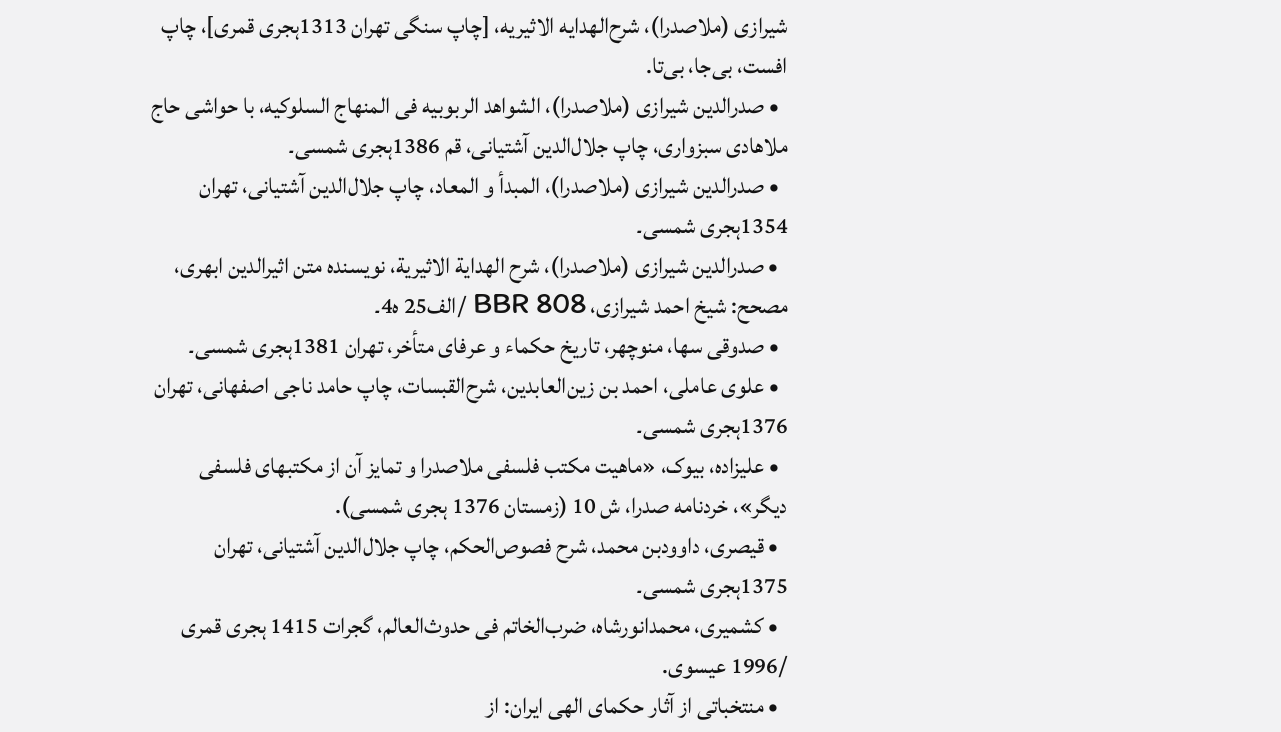شیرازى (ملاصدرا)، شرح‌الهدایه الاثیریه، [چاپ سنگى تهران 1313ہجری قمری]، چاپ افست، بی‌جا، بی‌تا.
  • صدرالدین شیرازى (ملاصدرا)، الشواهد الربوبیه فى المنهاج السلوکیه، با حواشى حاج ملاهادى سبزوارى، چاپ جلال‌الدین آشتیانى، قم 1386ہجری شمسی۔
  • صدرالدین شیرازى (ملاصدرا)، المبدأ و المعاد، چاپ جلال‌الدین آشتیانى، تهران 1354ہجری شمسی۔
  • صدرالدین شیرازى (ملاصدرا)، شرح الهدایة الاثیریة، نویسنده متن اثیرالدین ابهری، مصحح: شیخ احمد شیرازی، BBR 808 /الف25 ه4۔
  • صدوقی‌ سها، منوچهر، تاریخ حکماء و عرفاى متأخر، تهران 1381ہجری شمسی۔
  • علوى عاملى، احمد بن زین‌العابدین، شرح‌القبسات، چاپ حامد ناجى اصفهانى، تهران 1376ہجری شمسی۔
  • علیزاده، بیوک، «ماهیت مکتب فلسفى ملاصدرا و تمایز آن از مکتبهاى فلسفى دیگر»، خردنامه صدرا، ش 10 (زمستان 1376 ہجری شمسی).
  • قیصرى، داوودبن محمد، شرح فصوص‌الحکم، چاپ جلال‌الدین آشتیانى، تهران 1375ہجری شمسی۔
  • کشمیرى، محمدانورشاه، ضرب‌الخاتم فى حدوث‌العالم، گجرات 1415 ہجری قمری /1996 عیسوی.
  • منتخباتى از آثار حکماى الهى ایران: از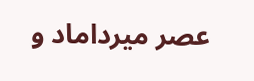عصر میرداماد و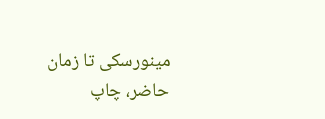مینورسکى تا زمان حاضر، چاپ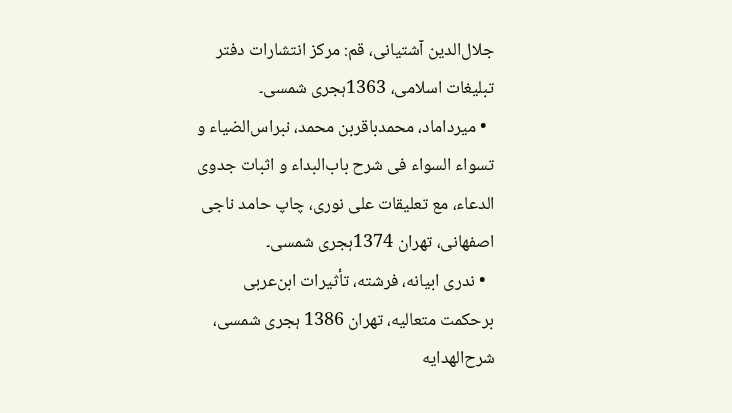جلال‌الدین آشتیانى، قم: مرکز انتشارات دفتر تبلیغات اسلامى، 1363ہجری شمسی۔
  • میرداماد، محمدباقربن محمد، نبراس‌الضیاء و تسواء السواء فى شرح باب‌البداء و اثبات جدوى الدعاء، مع تعلیقات على نورى، چاپ حامد ناجى اصفهانى، تهران 1374ہجری شمسی۔
  • ندرى ابیانه، فرشته، تأثیرات ابن‌عربى برحکمت متعالیه، تهران 1386 ہجری شمسی، شرح‌الهدایه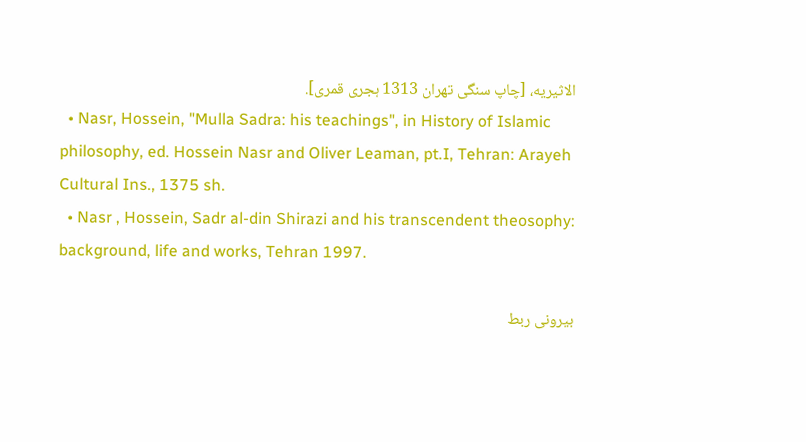الاثیریه، [چاپ سنگى تهران 1313 ہجری قمری].
  • Nasr, Hossein, "Mulla Sadra: his teachings", in History of Islamic philosophy, ed. Hossein Nasr and Oliver Leaman, pt.I, Tehran: Arayeh Cultural Ins., 1375 sh.
  • Nasr , Hossein, Sadr al-din Shirazi and his transcendent theosophy: background, life and works, Tehran 1997.

بیرونی ربط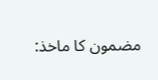مضمون کا ماخذ: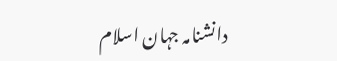دانشنامہ جہان اسلام